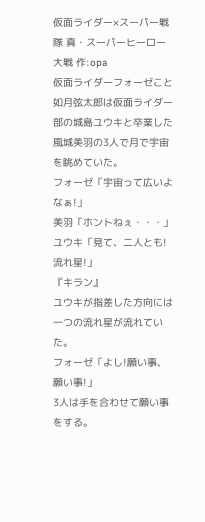仮面ライダー×スーパー戦隊 真・スーパーヒーロー大戦 作:opa
仮面ライダーフォーゼこと如月弦太郎は仮面ライダー部の城島ユウキと卒業した風城美羽の3人で月で宇宙を眺めていた。
フォーゼ「宇宙って広いよなぁ!」
美羽「ホントねぇ・・・」
ユウキ「見て、二人とも!流れ星!」
『キラン』
ユウキが指差した方向には一つの流れ星が流れていた。
フォーゼ「よし!願い事、願い事!」
3人は手を合わせて願い事をする。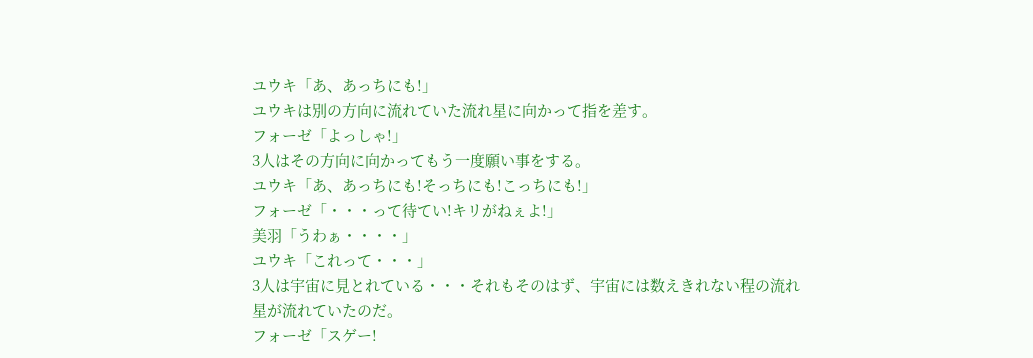ユウキ「あ、あっちにも!」
ユウキは別の方向に流れていた流れ星に向かって指を差す。
フォーゼ「よっしゃ!」
3人はその方向に向かってもう一度願い事をする。
ユウキ「あ、あっちにも!そっちにも!こっちにも!」
フォーゼ「・・・って待てい!キリがねぇよ!」
美羽「うわぁ・・・・」
ユウキ「これって・・・」
3人は宇宙に見とれている・・・それもそのはず、宇宙には数えきれない程の流れ星が流れていたのだ。
フォーゼ「スゲー!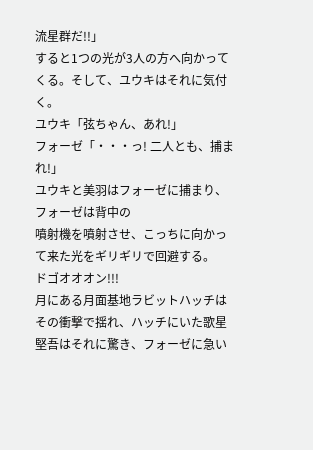流星群だ!!」
すると1つの光が3人の方へ向かってくる。そして、ユウキはそれに気付く。
ユウキ「弦ちゃん、あれ!」
フォーゼ「・・・っ! 二人とも、捕まれ!」
ユウキと美羽はフォーゼに捕まり、フォーゼは背中の
噴射機を噴射させ、こっちに向かって来た光をギリギリで回避する。
ドゴオオオン!!!
月にある月面基地ラビットハッチはその衝撃で揺れ、ハッチにいた歌星堅吾はそれに驚き、フォーゼに急い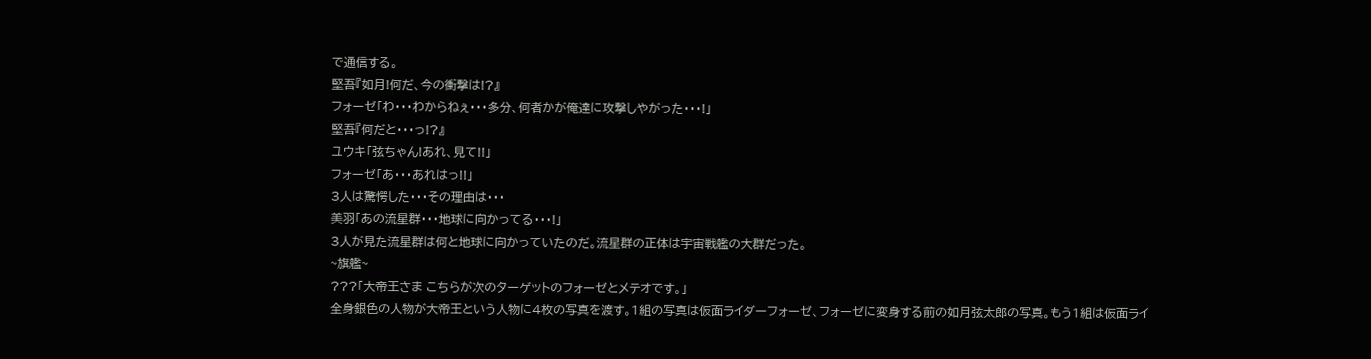で通信する。
堅吾『如月!何だ、今の衝撃は!?』
フォーゼ「わ・・・わからねぇ・・・多分、何者かが俺達に攻撃しやがった・・・!」
堅吾『何だと・・・っ!?』
ユウキ「弦ちゃん!あれ、見て!!」
フォーゼ「あ・・・あれはっ!!」
3人は驚愕した・・・その理由は・・・
美羽「あの流星群・・・地球に向かってる・・・!」
3人が見た流星群は何と地球に向かっていたのだ。流星群の正体は宇宙戦艦の大群だった。
~旗艦~
???「大帝王さま こちらが次のターゲットのフォーゼとメテオです。」
全身銀色の人物が大帝王という人物に4枚の写真を渡す。1組の写真は仮面ライダーフォーゼ、フォーゼに変身する前の如月弦太郎の写真。もう1組は仮面ライ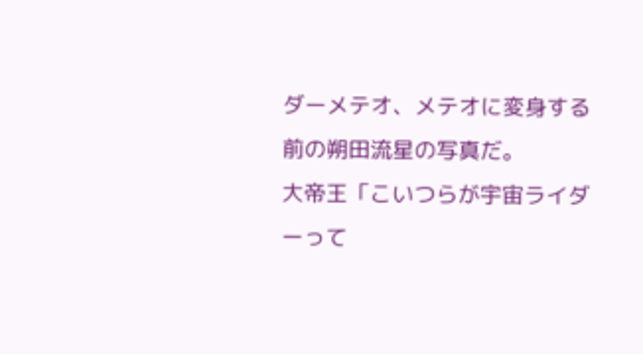ダーメテオ、メテオに変身する前の朔田流星の写真だ。
大帝王「こいつらが宇宙ライダーって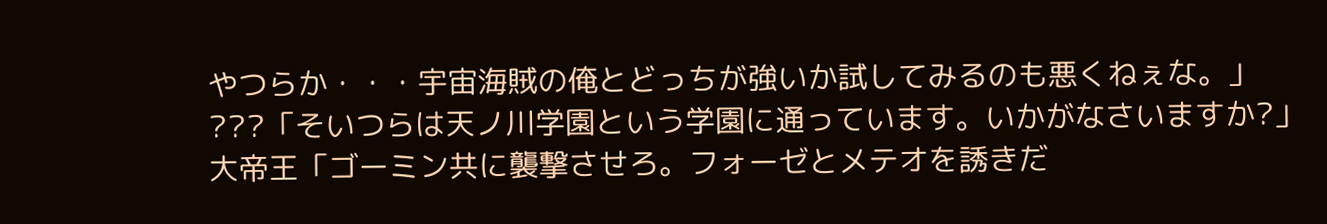やつらか・・・宇宙海賊の俺とどっちが強いか試してみるのも悪くねぇな。」
???「そいつらは天ノ川学園という学園に通っています。いかがなさいますか?」
大帝王「ゴーミン共に襲撃させろ。フォーゼとメテオを誘きだ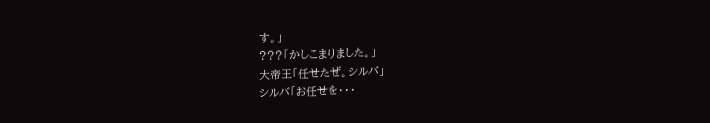す。」
???「かしこまりました。」
大帝王「任せたぜ。シルバ」
シルバ「お任せを・・・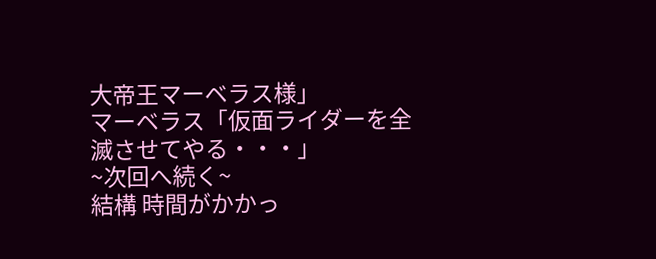大帝王マーベラス様」
マーベラス「仮面ライダーを全滅させてやる・・・」
~次回へ続く~
結構 時間がかかっ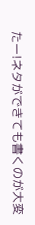たー!ネタができても書くのが大変